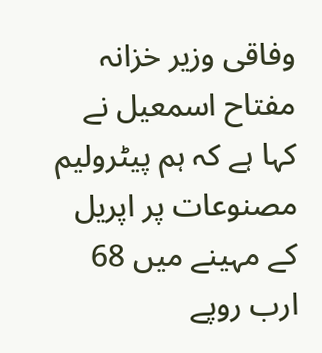وفاقی وزیر خزانہ مفتاح اسمعیل نے کہا ہے کہ ہم پیٹرولیم مصنوعات پر اپریل کے مہینے میں 68 ارب روپے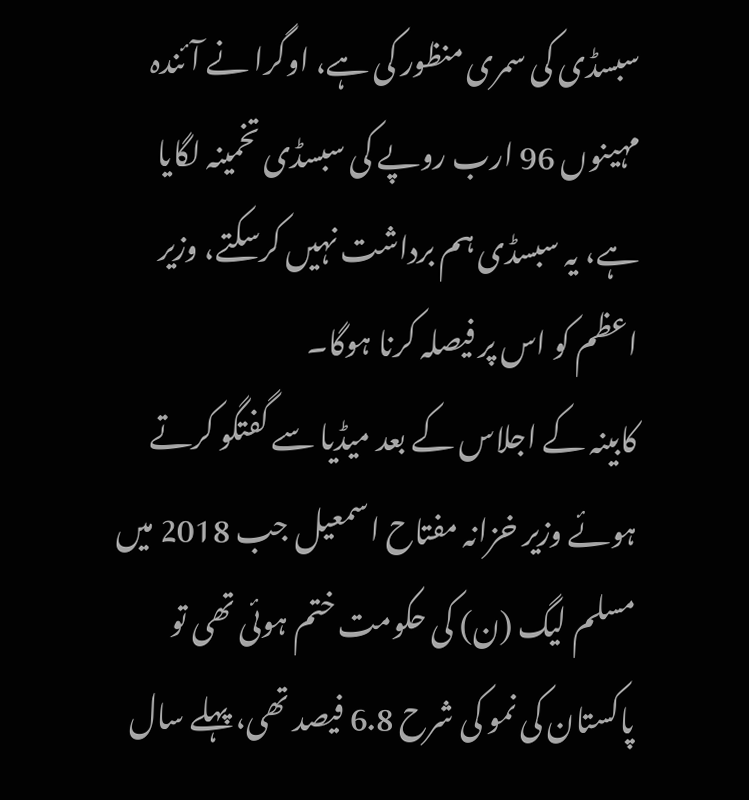سبسڈی کی سمری منظور کی ہے، اوگرا نے آئندہ مہینوں 96 ارب روپے کی سبسڈی تخمینہ لگایا ہے، یہ سبسڈی ہم برداشت نہیں کرسکتے، وزیر اعظم کو اس پر فیصلہ کرنا ہوگا۔
کابینہ کے اجلاس کے بعد میڈیا سے گفتگو کرتے ہوئے وزیر خزانہ مفتاح اسمعیل جب 2018 میں مسلم لیگ (ن) کی حکومت ختم ہوئی تھی تو پاکستان کی نمو کی شرح 6.8 فیصد تھی، پہلے سال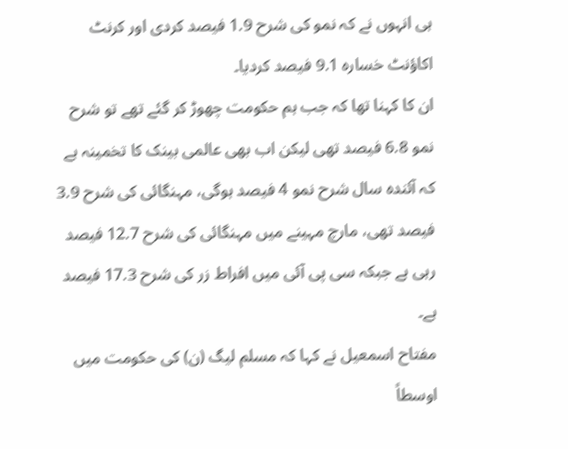ہی انہوں نے کہ نمو کی شرح 1.9 فیصد کردی اور کرنٹ اکاؤنٹ خسارہ 9.1 فیصد کردیا۔
ان کا کہنا تھا کہ جب ہم حکومت چھوڑ کر گئے تھے تو شرح نمو 6.8 فیصد تھی لیکن اب بھی عالمی بینک کا تخمینہ ہے کہ آئندہ سال شرح نمو 4 فیصد ہوگی، مہنگائی کی شرح 3.9 فیصد تھی، مارچ مہینے میں مہنگائی کی شرح 12.7 فیصد رہی ہے جبکہ سی پی آئی میں افراط زر کی شرح 17.3 فیصد ہے۔
مفتاح اسمعیل نے کہا کہ مسلم لیگ (ن) کی حکومت میں اوسطاً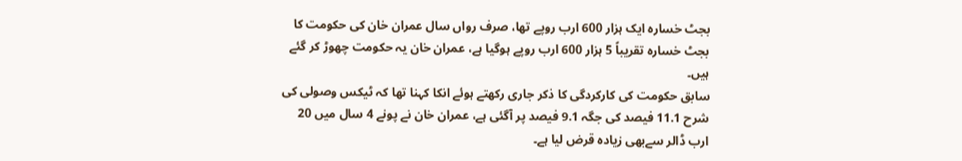بجٹ خسارہ ایک ہزار 600 ارب روپے تھا، صرف رواں سال عمران خان کی حکومت کا بجٹ خسارہ تقریباً 5 ہزار 600 ارب روپے ہوگیا ہے، عمران خان یہ حکومت چھوڑ کر گئے ہیں۔
سابق حکومت کی کارکردگی کا ذکر جاری رکھتے ہوئے انکا کہنا تھا کہ ٹیکس وصولی کی شرح 11.1 فیصد کی جگہ 9.1 فیصد پر آگئی ہے، عمران خان نے پونے 4 سال میں 20 ارب ڈالر سےبھی زیادہ قرض لیا ہے۔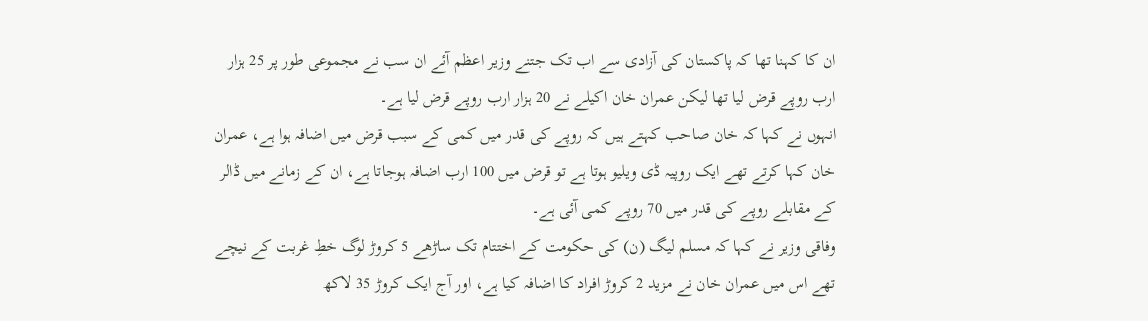ان کا کہنا تھا کہ پاکستان کی آزادی سے اب تک جتنے وزیر اعظم آئے ان سب نے مجموعی طور پر 25 ہزار ارب روپے قرض لیا تھا لیکن عمران خان اکیلے نے 20 ہزار ارب روپے قرض لیا ہے۔
انہوں نے کہا کہ خان صاحب کہتے ہیں کہ روپے کی قدر میں کمی کے سبب قرض میں اضافہ ہوا ہے، عمران خان کہا کرتے تھے ایک روپیہ ڈی ویلیو ہوتا ہے تو قرض میں 100 ارب اضافہ ہوجاتا ہے، ان کے زمانے میں ڈالر کے مقابلے روپے کی قدر میں 70 روپے کمی آئی ہے۔
وفاقی وزیر نے کہا کہ مسلم لیگ (ن) کی حکومت کے اختتام تک ساڑھے 5 کروڑ لوگ خطِ غربت کے نیچے تھے اس میں عمران خان نے مزید 2 کروڑ افراد کا اضافہ کیا ہے، اور آج ایک کروڑ 35 لاکھ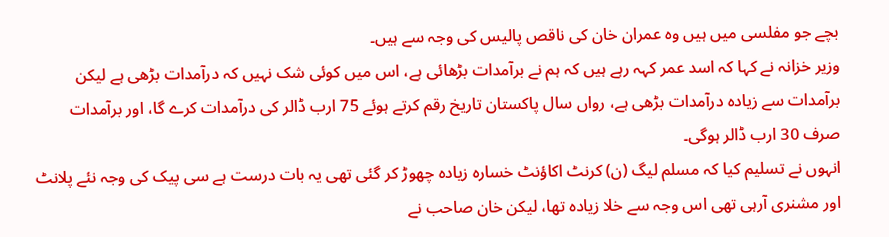بچے جو مفلسی میں ہیں وہ عمران خان کی ناقص پالیس کی وجہ سے ہیں۔
وزیر خزانہ نے کہا کہ اسد عمر کہہ رہے ہیں کہ ہم نے برآمدات بڑھائی ہے، اس میں کوئی شک نہیں کہ درآمدات بڑھی ہے لیکن برآمدات سے زیادہ درآمدات بڑھی ہے، رواں سال پاکستان تاریخ رقم کرتے ہوئے 75 ارب ڈالر کی درآمدات کرے گا، اور برآمدات صرف 30 ارب ڈالر ہوگی۔
انہوں نے تسلیم کیا کہ مسلم لیگ (ن) کرنٹ اکاؤنٹ خسارہ زیادہ چھوڑ کر گئی تھی یہ بات درست ہے سی پیک کی وجہ نئے پلانٹ اور مشنری آرہی تھی اس وجہ سے خلا زیادہ تھا، لیکن خان صاحب نے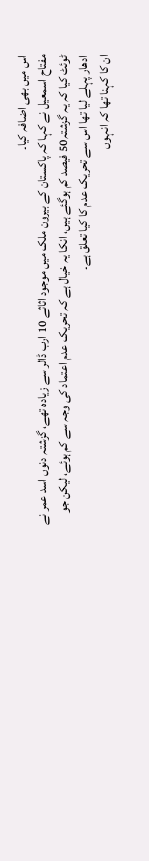اس میں بھی اضافہ کیا۔
مفتاح اسمعیل نے کہا کہ پاکستان کے بیرون ملک میں موجود اثاثے 10 ارب ڈالر سے زیادہ تھے، گزشتہ دنوں اسد عمر نے ٹوئٹ کیا کہ یہ گزشتہ50 فیصد کم ہوگئے ہیں، انکا یہ خیال ہے کہ تحریک عدم اعتماد کی وجہ سے کم ہوئے، لیکن جو ادھار پہلے لیا تھا اس سے تحریک عدم کا کیا تعلق ہے۔
ان کا کہنا تھا کہ انہوں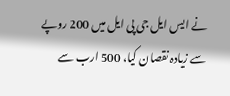نے ایس ایل جی پی ایل میں 200 روپے سے زیادہ نقصان کیا، 500 ارب سے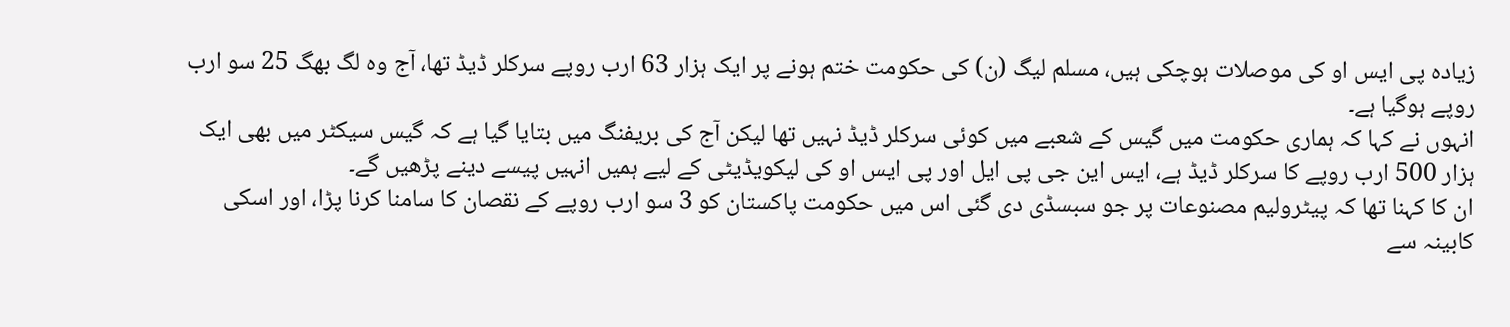زیادہ پی ایس او کی موصلات ہوچکی ہیں، مسلم لیگ (ن) کی حکومت ختم ہونے پر ایک ہزار 63 ارب روپے سرکلر ڈیڈ تھا، آج وہ لگ بھگ 25 سو ارب روپے ہوگیا ہے۔
انہوں نے کہا کہ ہماری حکومت میں گیس کے شعبے میں کوئی سرکلر ڈیڈ نہیں تھا لیکن آج کی بریفنگ میں بتایا گیا ہے کہ گیس سیکٹر میں بھی ایک ہزار 500 ارب روپے کا سرکلر ڈیڈ ہے، ایس این جی پی ایل اور پی ایس او کی لیکویڈیٹی کے لیے ہمیں انہیں پیسے دینے پڑھیں گے۔
ان کا کہنا تھا کہ پیٹرولیم مصنوعات پر جو سبسڈی دی گئی اس میں حکومت پاکستان کو 3 سو ارب روپے کے نقصان کا سامنا کرنا پڑا، اور اسکی کابینہ سے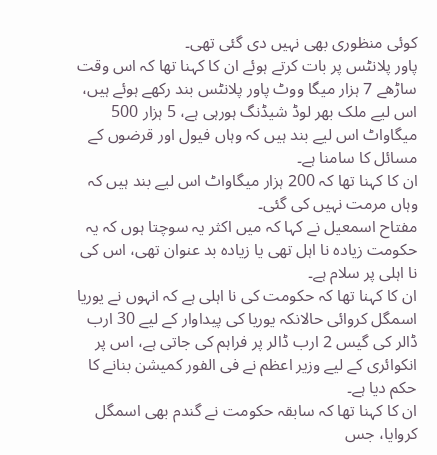کوئی منظوری بھی نہیں دی گئی تھی۔
پاور پلانٹس پر بات کرتے ہوئے ان کا کہنا تھا کہ اس وقت ساڑھے 7 ہزار میگا ووٹ پاور پلانٹس بند رکھے ہوئے ہیں، اس لیے ملک بھر لوڈ شیڈنگ ہورہی ہے، 5 ہزار 500 میگاواٹ اس لیے بند ہیں کہ وہاں فیول اور قرضوں کے مسائل کا سامنا ہے۔
ان کا کہنا تھا کہ 200 ہزار میگاواٹ اس لیے بند ہیں کہ وہاں مرمت نہیں کی گئی۔
مفتاح اسمعیل نے کہا کہ میں اکثر یہ سوچتا ہوں کہ یہ حکومت زیادہ نا اہل تھی یا زیادہ بد عنوان تھی، اس کی نا اہلی پر سلام ہے۔
ان کا کہنا تھا کہ حکومت کی نا اہلی ہے کہ انہوں نے یوریا اسمگل کروائی حالانکہ یوریا کی پیداوار کے لیے 30 ارب ڈالر کی گیس 2 ارب ڈالر پر فراہم کی جاتی ہے، اس پر انکوائری کے لیے وزیر اعظم نے فی الفور کمیشن بنانے کا حکم دیا ہے۔
ان کا کہنا تھا کہ سابقہ حکومت نے گندم بھی اسمگل کروایا، جس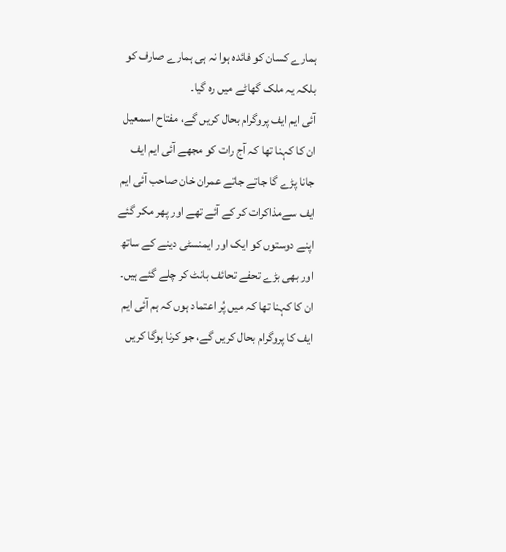ہمارے کسان کو فائدہ ہوا نہ ہی ہمارے صارف کو بلکہ یہ ملک گھاٹے میں رہ گیا۔
آئی ایم ایف پروگرام بحال کریں گے، مفتاح اسمعیل
ان کا کہنا تھا کہ آج رات کو مجھے آئی ایم ایف جانا پڑے گا جاتے جاتے عمران خان صاحب آئی ایم ایف سےمذاکرات کر کے آئے تھے اور پھر مکر گئے اپنے دوستوں کو ایک اور ایمنسٹی دینے کے ساتھ اور بھی بڑے تحفے تحائف بانٹ کر چلے گئے ہیں۔
ان کا کہنا تھا کہ میں پُر اعتماد ہوں کہ ہم آئی ایم ایف کا پروگرام بحال کریں گے، جو کرنا ہوگا کریں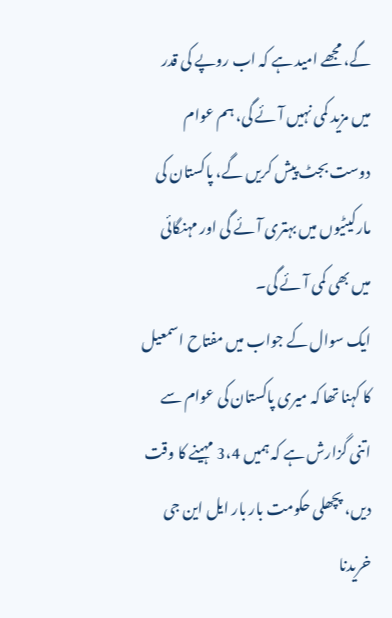گے، مجھے امید ہے کہ اب روپے کی قدر میں مزید کمی نہیں آئے گی، ہم عوام دوست بجٹ پیش کریں گے، پاکستان کی مارکیٹیوں میں بہتری آئے گی اور مہنگائی میں بھی کمی آئے گی۔
ایک سوال کے جواب میں مفتاح اسمعیل کا کہنا تھا کہ میری پاکستان کی عوام سے اتنی گزارش ہے کہ ہمیں 3،4 مہینے کا وقت دیں، پچھلی حکومت بار بار ایل این جی خریدنا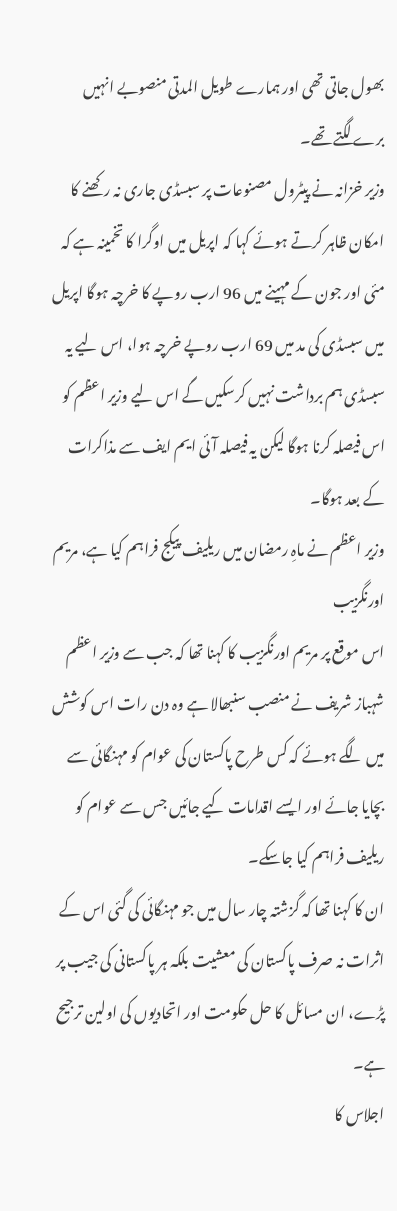بھول جاتی تھی اور ہمارے طویل المدتی منصوبے انہیں برے لگتے تھے۔
وزیر خزانہ نے پیٹرول مصنوعات پر سبسڈی جاری نہ رکھنے کا امکان ظاہر کرتے ہوئے کہا کہ اپریل میں اوگرا کا تخمینہ ہے کہ مئی اور جون کے مہینے میں 96 ارب روپے کا خرچہ ہوگا اپریل میں سبسڈی کی مد میں 69 ارب روپے خرچہ ہوا، اس لیے یہ سبسڈی ہم برداشت نہیں کرسکیں گے اس لیے وزیر اعظم کو اس فیصلہ کرنا ہوگا لیکن یہ فیصلہ آئی ایم ایف سے مذاکرات کے بعد ہوگا۔
وزیر اعظم نے ماہِ رمضان میں ریلیف پیکج فراہم کیا ہے، مریم اورنگزیب
اس موقع پر مریم اورنگزیب کا کہنا تھا کہ جب سے وزیر اعظم شہباز شریف نے منصب سنبھالا ہے وہ دن رات اس کوشش میں لگے ہوئے کہ کس طرح پاکستان کی عوام کو مہنگائی سے بچایا جائے اور ایسے اقدامات کیے جائیں جس سے عوام کو ریلیف فراہم کیا جاسکے۔
ان کا کہنا تھا کہ گزشتہ چار سال میں جو مہنگائی کی گئی اس کے اثرات نہ صرف پاکستان کی معشیت بلکہ ہر پاکستانی کی جیب پر پڑے، ان مسائل کا حل حکومت اور اتحادیوں کی اولین ترجیح ہے۔
اجلاس کا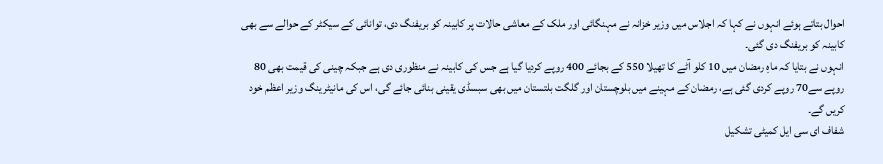احوال بتاتے ہوئے انہوں نے کہا کہ اجلاس میں وزیر خزانہ نے مہنگائی اور ملک کے معاشی حالات پر کابینہ کو بریفنگ دی، توانائی کے سیکٹر کے حوالے سے بھی کابینہ کو بریفنگ دی گئی۔
انہوں نے بتایا کہ ماہِ رمضان میں 10 کلو آٹے کا تھیلا 550 کے بجائے 400 روپے کردیا گیا ہے جس کی کابینہ نے منظوری دی ہے جبکہ چینی کی قیمت بھی 80 روپے سے70 روپے کردی گئی ہے، رمضان کے مہینے میں بلوچستان اور گلگت بلتستان میں بھی سبسڈی یقینی بنائی جائے گی، اس کی مانیٹرینگ وزیر اعظم خود کریں گے۔
شفاف ای سی ایل کمیٹی تشکیل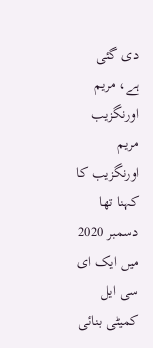دی گئی ہے، مریم اورنگزیب
مریم اورنگزیب کا کہنا تھا دسمبر 2020 میں ایک ای سی ایل کمیٹی بنائی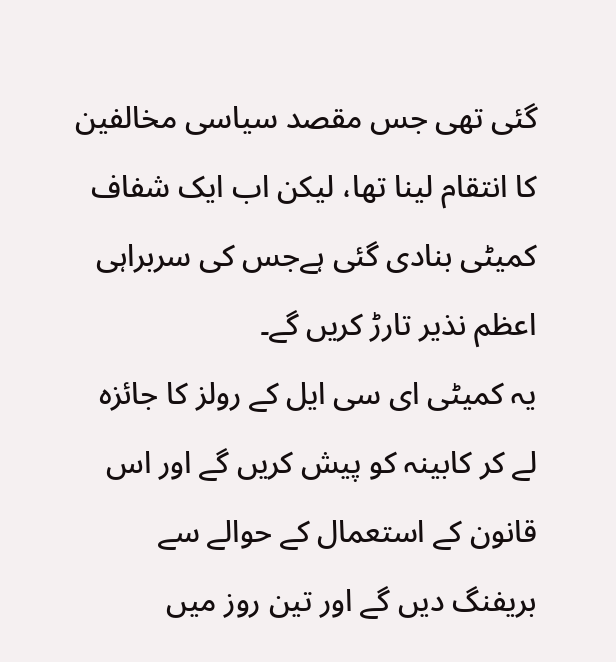گئی تھی جس مقصد سیاسی مخالفین کا انتقام لینا تھا، لیکن اب ایک شفاف کمیٹی بنادی گئی ہےجس کی سربراہی اعظم نذیر تارڑ کریں گے۔
یہ کمیٹی ای سی ایل کے رولز کا جائزہ لے کر کابینہ کو پیش کریں گے اور اس قانون کے استعمال کے حوالے سے بریفنگ دیں گے اور تین روز میں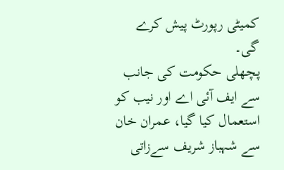کمیٹی رپورٹ پیش کرے گی۔
پچھلی حکومت کی جانب سے ایف آئی اے اور نیب کو استعمال کیا گیا، عمران خان سے شہباز شریف سےزاتی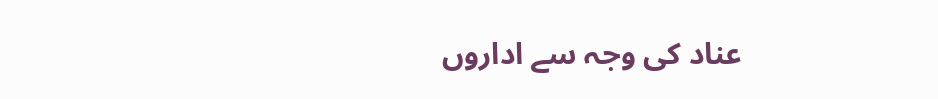عناد کی وجہ سے اداروں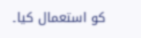کو استعمال کیا۔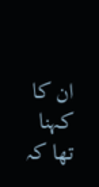ان کا کہنا تھا کہ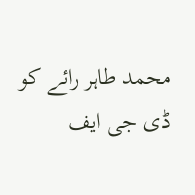محمد طاہر رائے کو ڈی جی ایف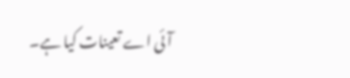آئی اے تعینات کیا ہے۔